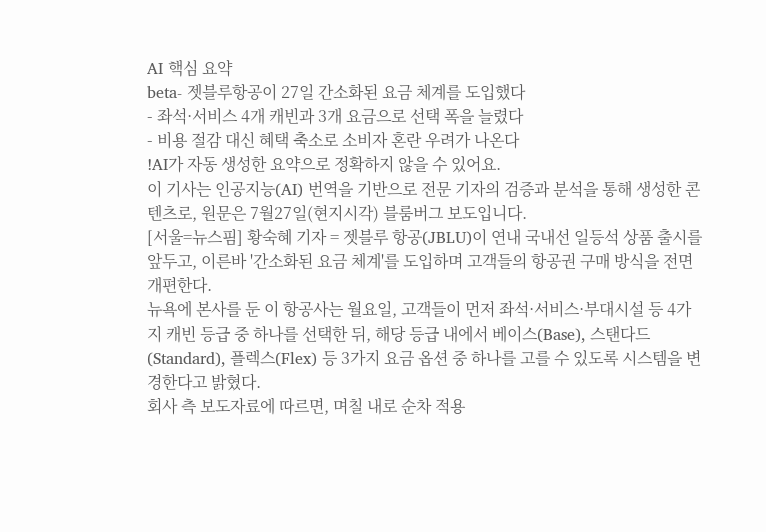AI 핵심 요약
beta- 젯블루항공이 27일 간소화된 요금 체계를 도입했다
- 좌석·서비스 4개 캐빈과 3개 요금으로 선택 폭을 늘렸다
- 비용 절감 대신 혜택 축소로 소비자 혼란 우려가 나온다
!AI가 자동 생성한 요약으로 정확하지 않을 수 있어요.
이 기사는 인공지능(AI) 번역을 기반으로 전문 기자의 검증과 분석을 통해 생성한 콘텐츠로, 원문은 7월27일(현지시각) 블룸버그 보도입니다.
[서울=뉴스핌] 황숙혜 기자 = 젯블루 항공(JBLU)이 연내 국내선 일등석 상품 출시를 앞두고, 이른바 '간소화된 요금 체계'를 도입하며 고객들의 항공권 구매 방식을 전면 개편한다.
뉴욕에 본사를 둔 이 항공사는 월요일, 고객들이 먼저 좌석·서비스·부대시설 등 4가지 캐빈 등급 중 하나를 선택한 뒤, 해당 등급 내에서 베이스(Base), 스탠다드(Standard), 플렉스(Flex) 등 3가지 요금 옵션 중 하나를 고를 수 있도록 시스템을 변경한다고 밝혔다.
회사 측 보도자료에 따르면, 며칠 내로 순차 적용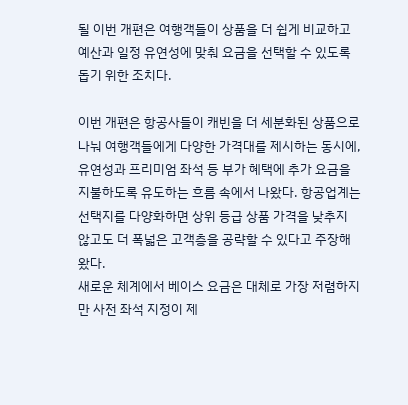될 이번 개편은 여행객들이 상품을 더 쉽게 비교하고 예산과 일정 유연성에 맞춰 요금을 선택할 수 있도록 돕기 위한 조치다.

이번 개편은 항공사들이 캐빈을 더 세분화된 상품으로 나눠 여행객들에게 다양한 가격대를 제시하는 동시에, 유연성과 프리미엄 좌석 등 부가 혜택에 추가 요금을 지불하도록 유도하는 흐름 속에서 나왔다. 항공업계는 선택지를 다양화하면 상위 등급 상품 가격을 낮추지 않고도 더 폭넓은 고객층을 공략할 수 있다고 주장해왔다.
새로운 체계에서 베이스 요금은 대체로 가장 저렴하지만 사전 좌석 지정이 제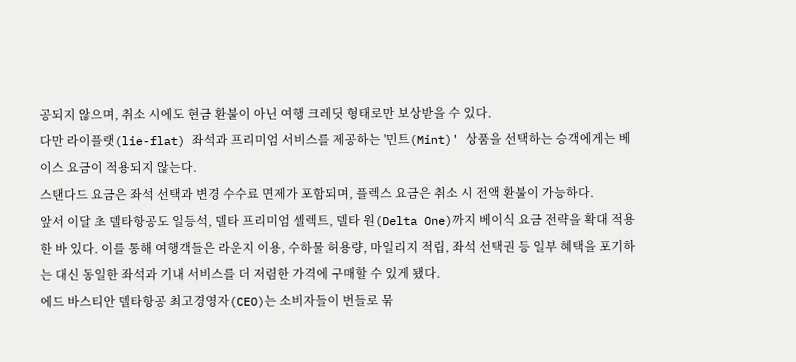공되지 않으며, 취소 시에도 현금 환불이 아닌 여행 크레딧 형태로만 보상받을 수 있다.
다만 라이플랫(lie-flat) 좌석과 프리미엄 서비스를 제공하는 '민트(Mint)' 상품을 선택하는 승객에게는 베이스 요금이 적용되지 않는다.
스탠다드 요금은 좌석 선택과 변경 수수료 면제가 포함되며, 플렉스 요금은 취소 시 전액 환불이 가능하다.
앞서 이달 초 델타항공도 일등석, 델타 프리미엄 셀렉트, 델타 원(Delta One)까지 베이식 요금 전략을 확대 적용한 바 있다. 이를 통해 여행객들은 라운지 이용, 수하물 허용량, 마일리지 적립, 좌석 선택권 등 일부 혜택을 포기하는 대신 동일한 좌석과 기내 서비스를 더 저렴한 가격에 구매할 수 있게 됐다.
에드 바스티안 델타항공 최고경영자(CEO)는 소비자들이 번들로 묶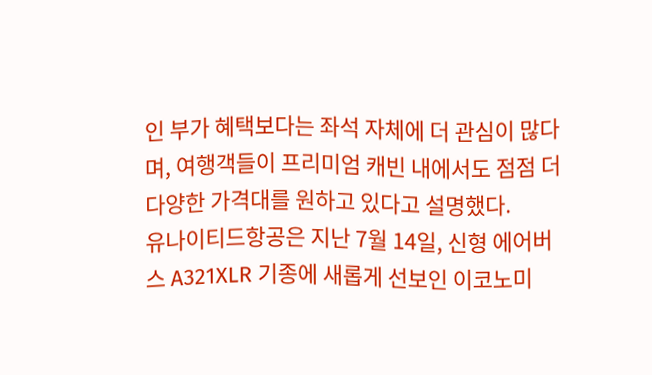인 부가 혜택보다는 좌석 자체에 더 관심이 많다며, 여행객들이 프리미엄 캐빈 내에서도 점점 더 다양한 가격대를 원하고 있다고 설명했다.
유나이티드항공은 지난 7월 14일, 신형 에어버스 A321XLR 기종에 새롭게 선보인 이코노미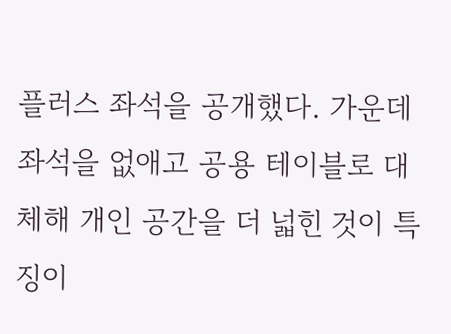플러스 좌석을 공개했다. 가운데 좌석을 없애고 공용 테이블로 대체해 개인 공간을 더 넓힌 것이 특징이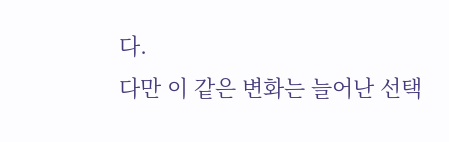다.
다만 이 같은 변화는 늘어난 선택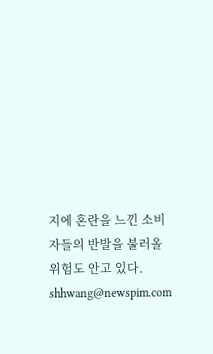지에 혼란을 느낀 소비자들의 반발을 불러올 위험도 안고 있다.
shhwang@newspim.com